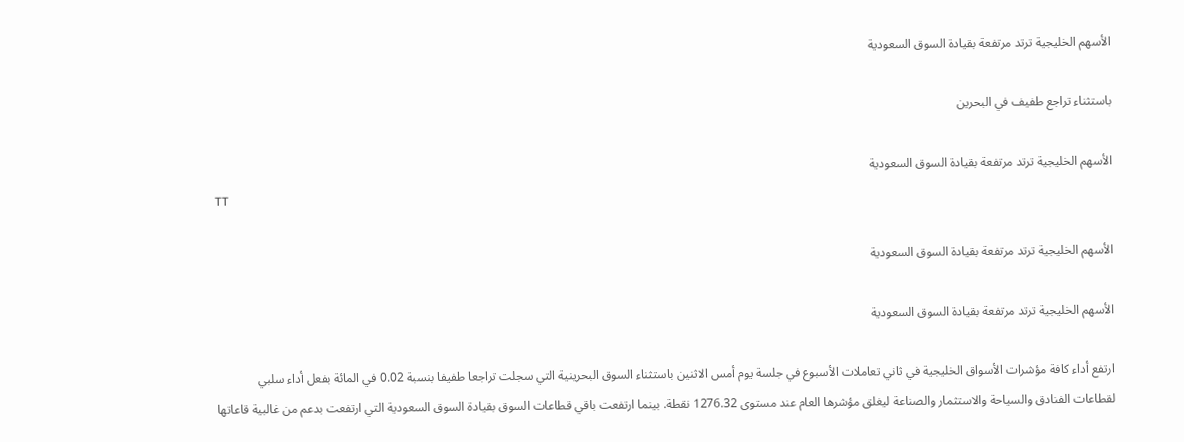الأسهم الخليجية ترتد مرتفعة بقيادة السوق السعودية

باستثناء تراجع طفيف في البحرين

الأسهم الخليجية ترتد مرتفعة بقيادة السوق السعودية
TT

الأسهم الخليجية ترتد مرتفعة بقيادة السوق السعودية

الأسهم الخليجية ترتد مرتفعة بقيادة السوق السعودية

ارتفع أداء كافة مؤشرات الأسواق الخليجية في ثاني تعاملات الأسبوع في جلسة يوم أمس الاثنين باستثناء السوق البحرينية التي سجلت تراجعا طفيفا بنسبة 0.02 في المائة بفعل أداء سلبي لقطاعات الفنادق والسياحة والاستثمار والصناعة ليغلق مؤشرها العام عند مستوى 1276.32 نقطة. بينما ارتفعت باقي قطاعات السوق بقيادة السوق السعودية التي ارتفعت بدعم من غالبية قاعاتها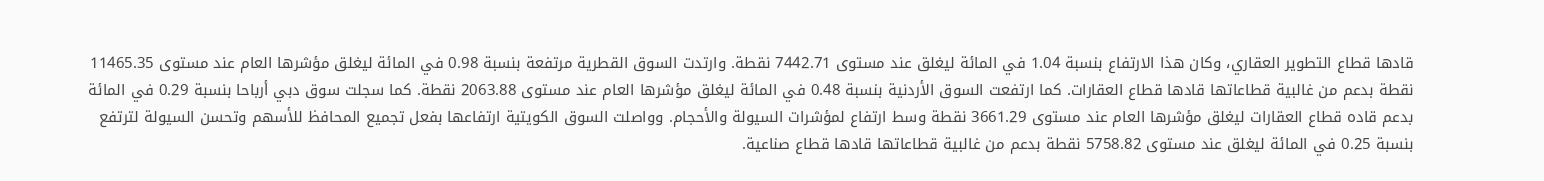قادها قطاع التطوير العقاري، وكان هذا الارتفاع بنسبة 1.04 في المائة ليغلق عند مستوى 7442.71 نقطة. وارتدت السوق القطرية مرتفعة بنسبة 0.98 في المائة ليغلق مؤشرها العام عند مستوى 11465.35 نقطة بدعم من غالبية قطاعاتها قادها قطاع العقارات. كما ارتفعت السوق الأردنية بنسبة 0.48 في المائة ليغلق مؤشرها العام عند مستوى 2063.88 نقطة. كما سجلت سوق دبي أرباحا بنسبة 0.29 في المائة بدعم قاده قطاع العقارات ليغلق مؤشرها العام عند مستوى 3661.29 نقطة وسط ارتفاع لمؤشرات السيولة والأحجام. وواصلت السوق الكويتية ارتفاعها بفعل تجميع المحافظ للأسهم وتحسن السيولة لترتفع بنسبة 0.25 في المائة ليغلق عند مستوى 5758.82 نقطة بدعم من غالبية قطاعاتها قادها قطاع صناعية.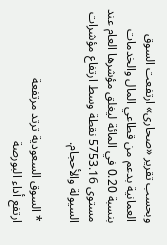وبحسب تقرير «صحارى» ارتفعت السوق العمانية بدعم من قطاعي المال والخدمات بنسبة 0.20 في المائة ليغلق مؤشرها العام عند مستوى 5753.16 نقطة وسط ارتفاع مؤشرات السيولة والأحجام.

* السوق السعودية ترتد مرتفعة
ارتفع أداء البورصة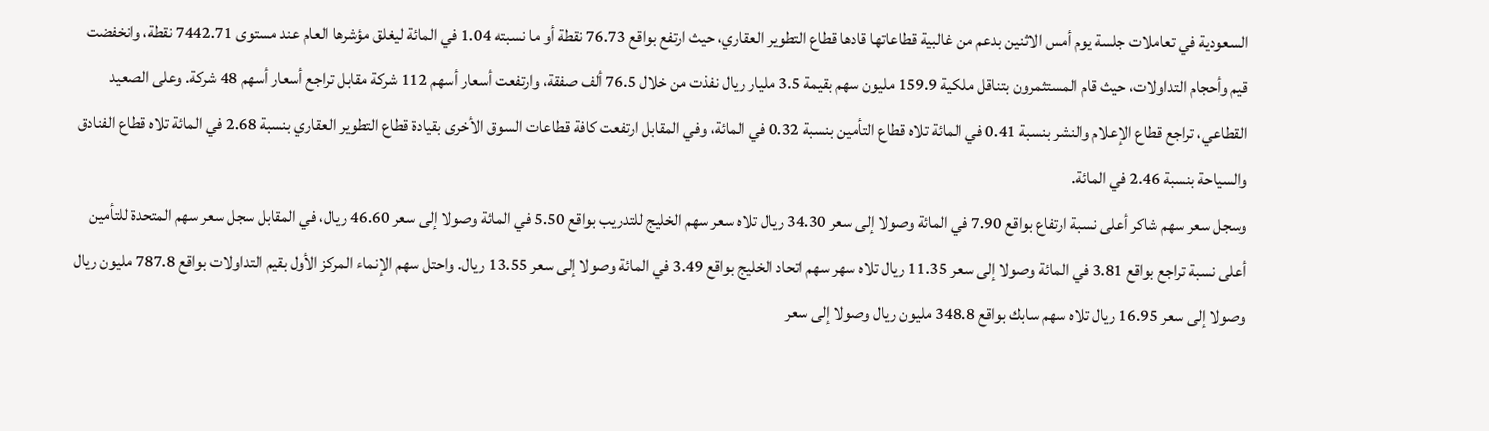السعودية في تعاملات جلسة يوم أمس الاثنين بدعم من غالبية قطاعاتها قادها قطاع التطوير العقاري، حيث ارتفع بواقع 76.73 نقطة أو ما نسبته 1.04 في المائة ليغلق مؤشرها العام عند مستوى 7442.71 نقطة، وانخفضت قيم وأحجام التداولات، حيث قام المستثمرون بتناقل ملكية 159.9 مليون سهم بقيمة 3.5 مليار ريال نفذت من خلال 76.5 ألف صفقة، وارتفعت أسعار أسهم 112 شركة مقابل تراجع أسعار أسهم 48 شركة. وعلى الصعيد القطاعي، تراجع قطاع الإعلام والنشر بنسبة 0.41 في المائة تلاه قطاع التأمين بنسبة 0.32 في المائة، وفي المقابل ارتفعت كافة قطاعات السوق الأخرى بقيادة قطاع التطوير العقاري بنسبة 2.68 في المائة تلاه قطاع الفنادق والسياحة بنسبة 2.46 في المائة.
وسجل سعر سهم شاكر أعلى نسبة ارتفاع بواقع 7.90 في المائة وصولا إلى سعر 34.30 ريال تلاه سعر سهم الخليج للتدريب بواقع 5.50 في المائة وصولا إلى سعر 46.60 ريال، في المقابل سجل سعر سهم المتحدة للتأمين أعلى نسبة تراجع بواقع 3.81 في المائة وصولا إلى سعر 11.35 ريال تلاه سهر سهم اتحاد الخليج بواقع 3.49 في المائة وصولا إلى سعر 13.55 ريال. واحتل سهم الإنماء المركز الأول بقيم التداولات بواقع 787.8 مليون ريال وصولا إلى سعر 16.95 ريال تلاه سهم سابك بواقع 348.8 مليون ريال وصولا إلى سعر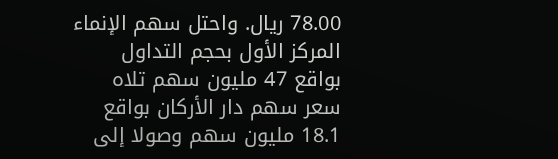78.00 ريال. واحتل سهم الإنماء المركز الأول بحجم التداول بواقع 47 مليون سهم تلاه سعر سهم دار الأركان بواقع 18.1 مليون سهم وصولا إلى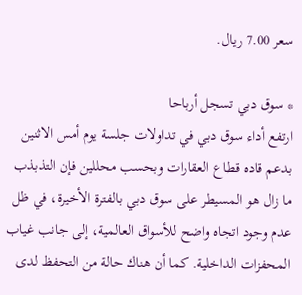سعر 7.00 ريال.

* سوق دبي تسجل أرباحا
ارتفع أداء سوق دبي في تداولات جلسة يوم أمس الاثنين بدعم قاده قطاع العقارات وبحسب محللين فإن التذبذب ما زال هو المسيطر على سوق دبي بالفترة الأخيرة، في ظل عدم وجود اتجاه واضح للأسواق العالمية، إلى جانب غياب المحفزات الداخلية. كما أن هناك حالة من التحفظ لدى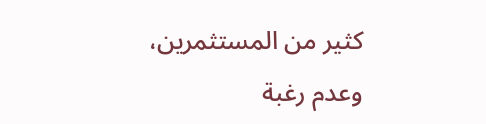كثير من المستثمرين، وعدم رغبة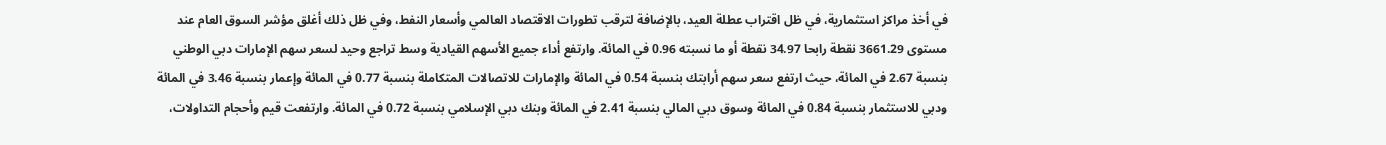في أخذ مراكز استثمارية، في ظل اقتراب عطلة العيد، بالإضافة لترقب تطورات الاقتصاد العالمي وأسعار النفط، وفي ظل ذلك أغلق مؤشر السوق العام عند مستوى 3661.29 نقطة رابحا 34.97 نقطة أو ما نسبته 0.96 في المائة. وارتفع أداء جميع الأسهم القيادية وسط تراجع وحيد لسعر سهم الإمارات دبي الوطني بنسبة 2.67 في المائة، حيث ارتفع سعر سهم أرابتك بنسبة 0.54 في المائة والإمارات للاتصالات المتكاملة بنسبة 0.77 في المائة وإعمار بنسبة 3.46 في المائة ودبي للاستثمار بنسبة 0.84 في المائة وسوق دبي المالي بنسبة 2.41 في المائة وبنك دبي الإسلامي بنسبة 0.72 في المائة. وارتفعت قيم وأحجام التداولات،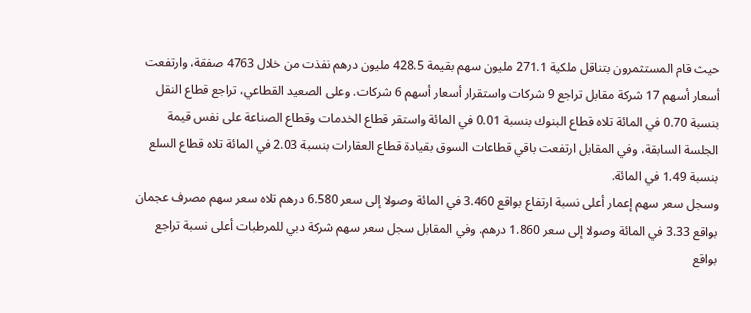حيث قام المستثمرون بتناقل ملكية 271.1 مليون سهم بقيمة 428.5 مليون درهم نفذت من خلال 4763 صفقة، وارتفعت أسعار أسهم 17 شركة مقابل تراجع 9 شركات واستقرار أسعار أسهم 6 شركات. وعلى الصعيد القطاعي، تراجع قطاع النقل بنسبة 0.70 في المائة تلاه قطاع البنوك بنسبة 0.01 في المائة واستقر قطاع الخدمات وقطاع الصناعة على نفس قيمة الجلسة السابقة، وفي المقابل ارتفعت باقي قطاعات السوق بقيادة قطاع العقارات بنسبة 2.03 في المائة تلاه قطاع السلع بنسبة 1.49 في المائة.
وسجل سعر سهم إعمار أعلى نسبة ارتفاع بواقع 3.460 في المائة وصولا إلى سعر 6.580 درهم تلاه سعر سهم مصرف عجمان بواقع 3.33 في المائة وصولا إلى سعر 1.860 درهم. وفي المقابل سجل سعر سهم شركة دبي للمرطبات أعلى نسبة تراجع بواقع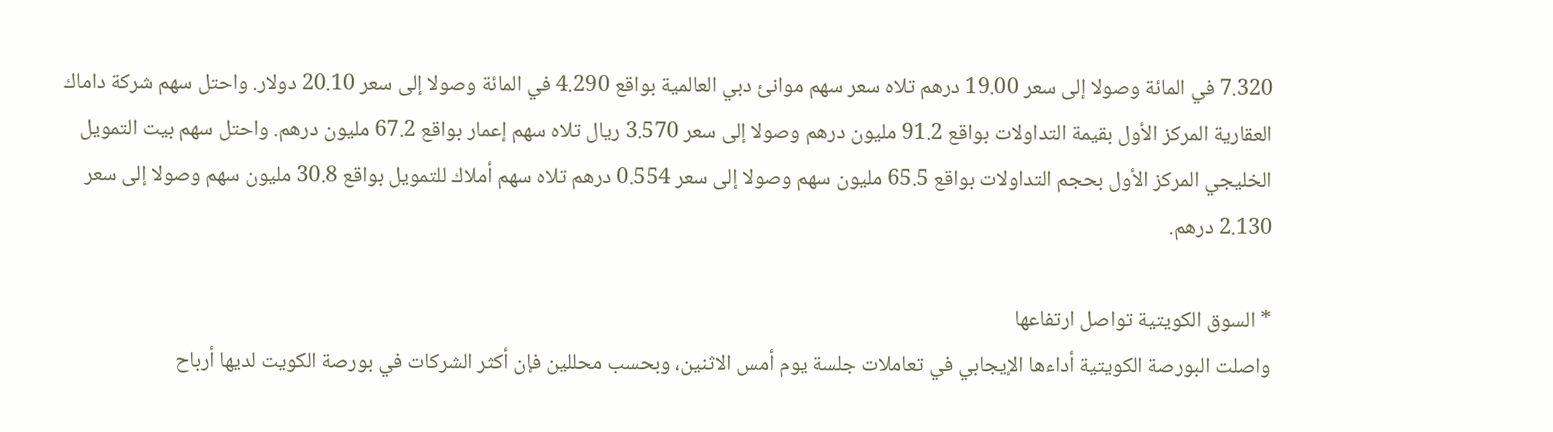7.320 في المائة وصولا إلى سعر 19.00 درهم تلاه سعر سهم موانئ دبي العالمية بواقع 4.290 في المائة وصولا إلى سعر 20.10 دولار. واحتل سهم شركة داماك العقارية المركز الأول بقيمة التداولات بواقع 91.2 مليون درهم وصولا إلى سعر 3.570 ريال تلاه سهم إعمار بواقع 67.2 مليون درهم. واحتل سهم بيت التمويل الخليجي المركز الأول بحجم التداولات بواقع 65.5 مليون سهم وصولا إلى سعر 0.554 درهم تلاه سهم أملاك للتمويل بواقع 30.8 مليون سهم وصولا إلى سعر 2.130 درهم.

* السوق الكويتية تواصل ارتفاعها
واصلت البورصة الكويتية أداءها الإيجابي في تعاملات جلسة يوم أمس الاثنين، وبحسب محللين فإن أكثر الشركات في بورصة الكويت لديها أرباح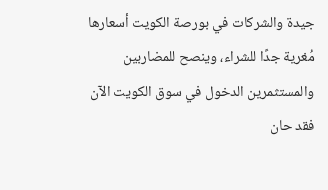جيدة والشركات في بورصة الكويت أسعارها مُغرية جدًا للشراء، وينصح للمضاربين والمستثمرين الدخول في سوق الكويت الآن فقد حان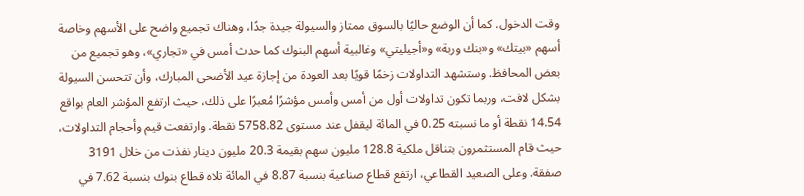وقت الدخول. كما أن الوضع حاليًا بالسوق ممتاز والسيولة جيدة جدًا، وهناك تجميع واضح على الأسهم وخاصة أسهم «بيتك» و«بنك وربة» و«أجيليتي» وغالبية أسهم البنوك كما حدث أمس في «تجاري»، وهو تجميع من بعض المحافظ. وستشهد التداولات زخمًا قويًا بعد العودة من إجازة عيد الأضحى المبارك، وأن تتحسن السيولة بشكل لافت، وربما تكون تداولات أول من أمس وأمس مؤشرًا مُعبرًا على ذلك، حيث ارتفع المؤشر العام بواقع 14.54 نقطة أو ما نسبته 0.25 في المائة ليقفل عند مستوى 5758.82 نقطة. وارتفعت قيم وأحجام التداولات، حيث قام المستثمرون بتناقل ملكية 128.8 مليون سهم بقيمة 20.3 مليون دينار نفذت من خلال 3191 صفقة. وعلى الصعيد القطاعي، ارتفع قطاع صناعية بنسبة 8.87 في المائة تلاه قطاع بنوك بنسبة 7.62 في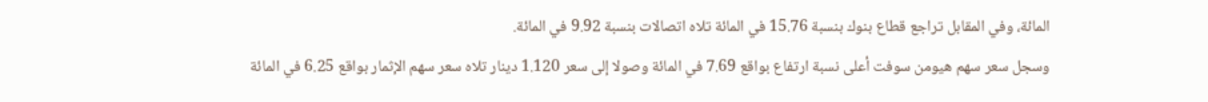المائة، وفي المقابل تراجع قطاع بنوك بنسبة 15.76 في المائة تلاه اتصالات بنسبة 9.92 في المائة.
وسجل سعر سهم هيومن سوفت أعلى نسبة ارتفاع بواقع 7.69 في المائة وصولا إلى سعر 1.120 دينار تلاه سعر سهم الإثمار بواقع 6.25 في المائة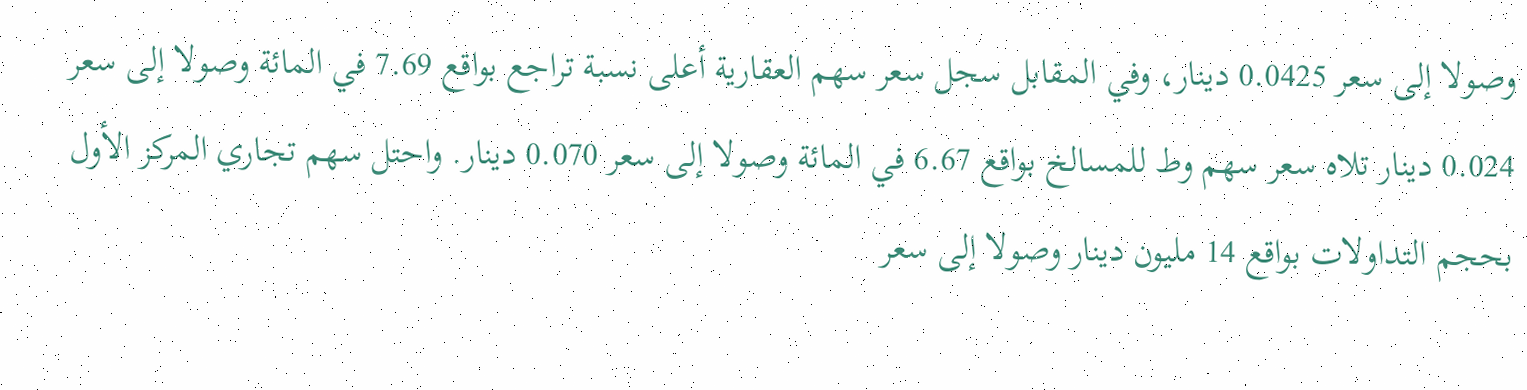وصولا إلى سعر 0.0425 دينار، وفي المقابل سجل سعر سهم العقارية أعلى نسبة تراجع بواقع 7.69 في المائة وصولا إلى سعر 0.024 دينار تلاه سعر سهم وط للمسالخ بواقع 6.67 في المائة وصولا إلى سعر 0.070 دينار. واحتل سهم تجاري المركز الأول بحجم التداولات بواقع 14 مليون دينار وصولا إلى سعر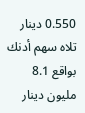0.550 دينار تلاه سهم أدنك بواقع 8.1 مليون دينار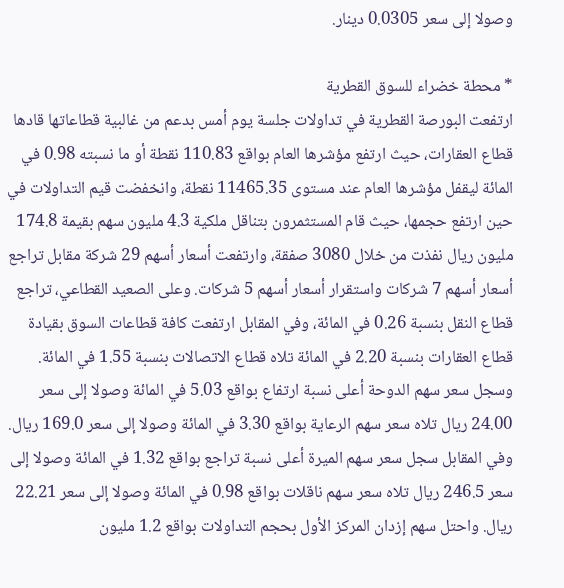وصولا إلى سعر 0.0305 دينار.

* محطة خضراء للسوق القطرية
ارتفعت البورصة القطرية في تداولات جلسة يوم أمس بدعم من غالبية قطاعاتها قادها قطاع العقارات، حيث ارتفع مؤشرها العام بواقع 110.83 نقطة أو ما نسبته 0.98 في المائة ليقفل مؤشرها العام عند مستوى 11465.35 نقطة، وانخفضت قيم التداولات في حين ارتفع حجمها، حيث قام المستثمرون بتناقل ملكية 4.3 مليون سهم بقيمة 174.8 مليون ريال نفذت من خلال 3080 صفقة، وارتفعت أسعار أسهم 29 شركة مقابل تراجع أسعار أسهم 7 شركات واستقرار أسعار أسهم 5 شركات. وعلى الصعيد القطاعي، تراجع قطاع النقل بنسبة 0.26 في المائة، وفي المقابل ارتفعت كافة قطاعات السوق بقيادة قطاع العقارات بنسبة 2.20 في المائة تلاه قطاع الاتصالات بنسبة 1.55 في المائة.
وسجل سعر سهم الدوحة أعلى نسبة ارتفاع بواقع 5.03 في المائة وصولا إلى سعر 24.00 ريال تلاه سعر سهم الرعاية بواقع 3.30 في المائة وصولا إلى سعر 169.0 ريال. وفي المقابل سجل سعر سهم الميرة أعلى نسبة تراجع بواقع 1.32 في المائة وصولا إلى سعر 246.5 ريال تلاه سعر سهم ناقلات بواقع 0.98 في المائة وصولا إلى سعر 22.21 ريال. واحتل سهم إزدان المركز الأول بحجم التداولات بواقع 1.2 مليون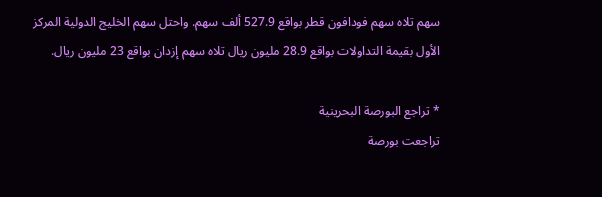سهم تلاه سهم فودافون قطر بواقع 527.9 ألف سهم. واحتل سهم الخليج الدولية المركز الأول بقيمة التداولات بواقع 28.9 مليون ريال تلاه سهم إزدان بواقع 23 مليون ريال.

* تراجع البورصة البحرينية
تراجعت بورصة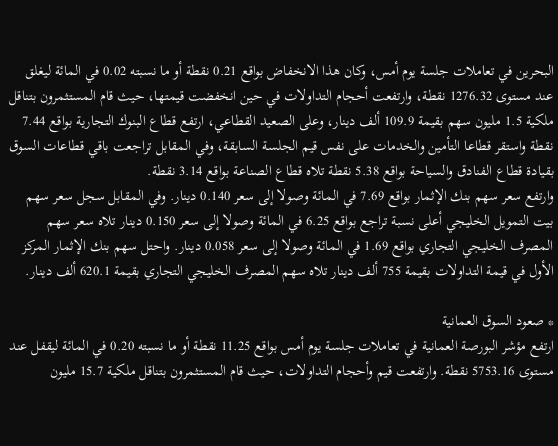البحرين في تعاملات جلسة يوم أمس، وكان هذا الانخفاض بواقع 0.21 نقطة أو ما نسبته 0.02 في المائة ليغلق عند مستوى 1276.32 نقطة، وارتفعت أحجام التداولات في حين انخفضت قيمتها، حيث قام المستثمرون بتناقل ملكية 1.5 مليون سهم بقيمة 109.9 ألف دينار، وعلى الصعيد القطاعي، ارتفع قطاع البنوك التجارية بواقع 7.44 نقطة واستقر قطاعا التأمين والخدمات على نفس قيم الجلسة السابقة، وفي المقابل تراجعت باقي قطاعات السوق بقيادة قطاع الفنادق والسياحة بواقع 5.38 نقطة تلاه قطاع الصناعة بواقع 3.14 نقطة.
وارتفع سعر سهم بنك الإثمار بواقع 7.69 في المائة وصولا إلى سعر 0.140 دينار. وفي المقابل سجل سعر سهم بيت التمويل الخليجي أعلى نسبة تراجع بواقع 6.25 في المائة وصولا إلى سعر 0.150 دينار تلاه سعر سهم المصرف الخليجي التجاري بواقع 1.69 في المائة وصولا إلى سعر 0.058 دينار. واحتل سهم بنك الإثمار المركز الأول في قيمة التداولات بقيمة 755 ألف دينار تلاه سهم المصرف الخليجي التجاري بقيمة 620.1 ألف دينار.

* صعود السوق العمانية
ارتفع مؤشر البورصة العمانية في تعاملات جلسة يوم أمس بواقع 11.25 نقطة أو ما نسبته 0.20 في المائة ليقفل عند مستوى 5753.16 نقطة. وارتفعت قيم وأحجام التداولات، حيث قام المستثمرون بتناقل ملكية 15.7 مليون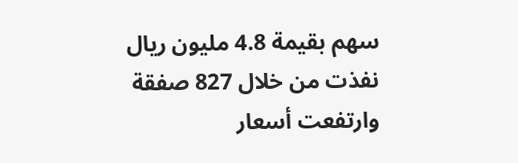سهم بقيمة 4.8 مليون ريال نفذت من خلال 827 صفقة وارتفعت أسعار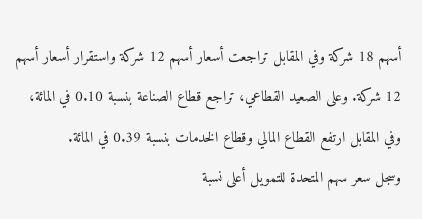أسهم 18 شركة وفي المقابل تراجعت أسعار أسهم 12 شركة واستقرار أسعار أسهم 12 شركة. وعلى الصعيد القطاعي، تراجع قطاع الصناعة بنسبة 0.10 في المائة، وفي المقابل ارتفع القطاع المالي وقطاع الخدمات بنسبة 0.39 في المائة.
وسجل سعر سهم المتحدة للتمويل أعلى نسبة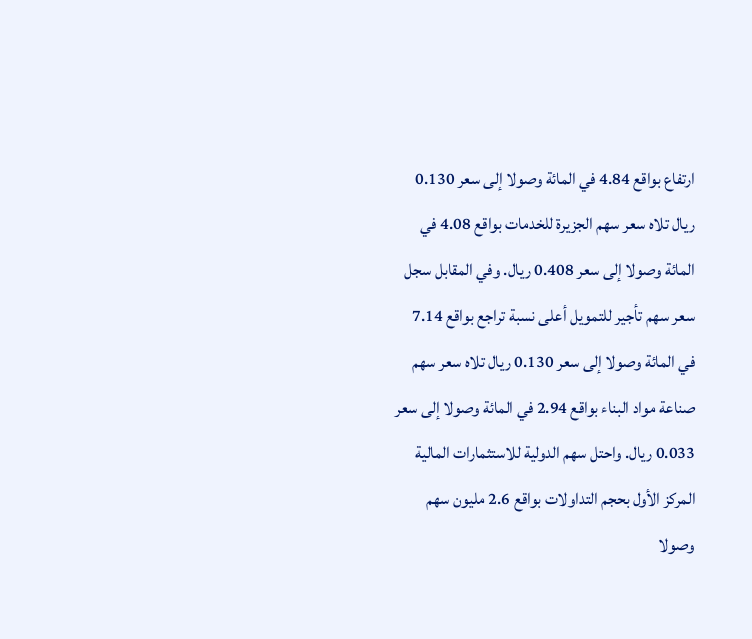ارتفاع بواقع 4.84 في المائة وصولا إلى سعر 0.130 ريال تلاه سعر سهم الجزيرة للخدمات بواقع 4.08 في المائة وصولا إلى سعر 0.408 ريال. وفي المقابل سجل سعر سهم تأجير للتمويل أعلى نسبة تراجع بواقع 7.14 في المائة وصولا إلى سعر 0.130 ريال تلاه سعر سهم صناعة مواد البناء بواقع 2.94 في المائة وصولا إلى سعر 0.033 ريال. واحتل سهم الدولية للاستثمارات المالية المركز الأول بحجم التداولات بواقع 2.6 مليون سهم وصولا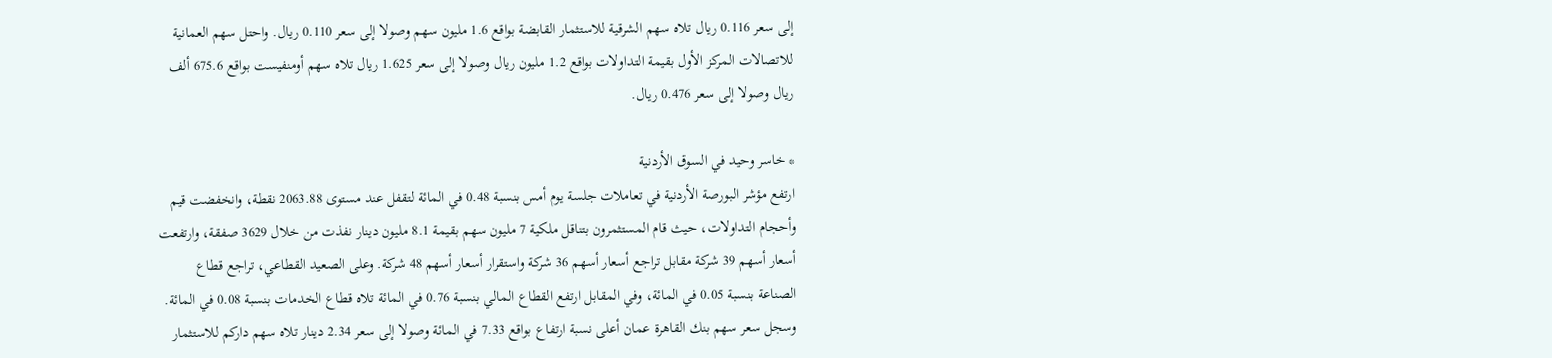إلى سعر 0.116 ريال تلاه سهم الشرقية للاستثمار القابضة بواقع 1.6 مليون سهم وصولا إلى سعر 0.110 ريال. واحتل سهم العمانية للاتصالات المركز الأول بقيمة التداولات بواقع 1.2 مليون ريال وصولا إلى سعر 1.625 ريال تلاه سهم أومنفيست بواقع 675.6 ألف ريال وصولا إلى سعر 0.476 ريال.

* خاسر وحيد في السوق الأردنية
ارتفع مؤشر البورصة الأردنية في تعاملات جلسة يوم أمس بنسبة 0.48 في المائة لتقفل عند مستوى 2063.88 نقطة، وانخفضت قيم وأحجام التداولات، حيث قام المستثمرون بتناقل ملكية 7 مليون سهم بقيمة 8.1 مليون دينار نفذت من خلال 3629 صفقة، وارتفعت أسعار أسهم 39 شركة مقابل تراجع أسعار أسهم 36 شركة واستقرار أسعار أسهم 48 شركة. وعلى الصعيد القطاعي، تراجع قطاع الصناعة بنسبة 0.05 في المائة، وفي المقابل ارتفع القطاع المالي بنسبة 0.76 في المائة تلاه قطاع الخدمات بنسبة 0.08 في المائة.
وسجل سعر سهم بنك القاهرة عمان أعلى نسبة ارتفاع بواقع 7.33 في المائة وصولا إلى سعر 2.34 دينار تلاه سهم داركم للاستثمار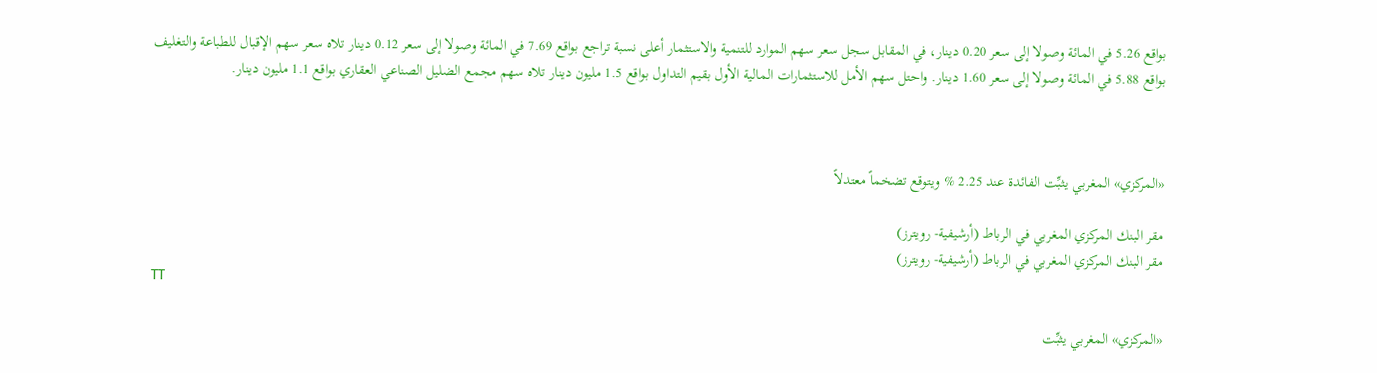بواقع 5.26 في المائة وصولا إلى سعر 0.20 دينار، في المقابل سجل سعر سهم الموارد للتنمية والاستثمار أعلى نسبة تراجع بواقع 7.69 في المائة وصولا إلى سعر 0.12 دينار تلاه سعر سهم الإقبال للطباعة والتغليف بواقع 5.88 في المائة وصولا إلى سعر 1.60 دينار. واحتل سهم الأمل للاستثمارات المالية الأول بقيم التداول بواقع 1.5 مليون دينار تلاه سهم مجمع الضليل الصناعي العقاري بواقع 1.1 مليون دينار.



«المركزي» المغربي يثبِّت الفائدة عند 2.25 % ويتوقع تضخماً معتدلاً

مقر البنك المركزي المغربي في الرباط (أرشيفية- رويترز)
مقر البنك المركزي المغربي في الرباط (أرشيفية- رويترز)
TT

«المركزي» المغربي يثبِّت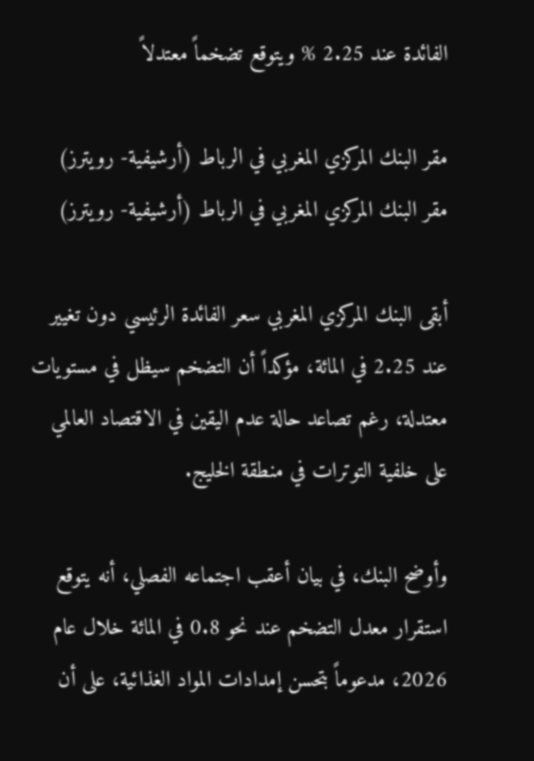الفائدة عند 2.25 % ويتوقع تضخماً معتدلاً

مقر البنك المركزي المغربي في الرباط (أرشيفية- رويترز)
مقر البنك المركزي المغربي في الرباط (أرشيفية- رويترز)

أبقى البنك المركزي المغربي سعر الفائدة الرئيسي دون تغيير عند 2.25 في المائة، مؤكداً أن التضخم سيظل في مستويات معتدلة، رغم تصاعد حالة عدم اليقين في الاقتصاد العالمي على خلفية التوترات في منطقة الخليج.

وأوضح البنك، في بيان أعقب اجتماعه الفصلي، أنه يتوقع استقرار معدل التضخم عند نحو 0.8 في المائة خلال عام 2026، مدعوماً بتحسن إمدادات المواد الغذائية، على أن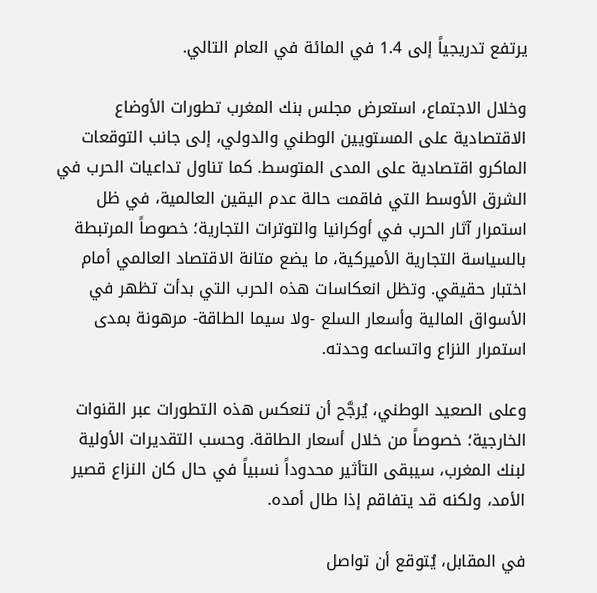يرتفع تدريجياً إلى 1.4 في المائة في العام التالي.

وخلال الاجتماع، استعرض مجلس بنك المغرب تطورات الأوضاع الاقتصادية على المستويين الوطني والدولي، إلى جانب التوقعات الماكرو اقتصادية على المدى المتوسط. كما تناول تداعيات الحرب في الشرق الأوسط التي فاقمت حالة عدم اليقين العالمية، في ظل استمرار آثار الحرب في أوكرانيا والتوترات التجارية؛ خصوصاً المرتبطة بالسياسة التجارية الأميركية، ما يضع متانة الاقتصاد العالمي أمام اختبار حقيقي. وتظل انعكاسات هذه الحرب التي بدأت تظهر في الأسواق المالية وأسعار السلع -ولا سيما الطاقة- مرهونة بمدى استمرار النزاع واتساعه وحدته.

وعلى الصعيد الوطني، يُرجَّح أن تنعكس هذه التطورات عبر القنوات الخارجية؛ خصوصاً من خلال أسعار الطاقة. وحسب التقديرات الأولية لبنك المغرب، سيبقى التأثير محدوداً نسبياً في حال كان النزاع قصير الأمد، ولكنه قد يتفاقم إذا طال أمده.

في المقابل، يُتوقع أن تواصل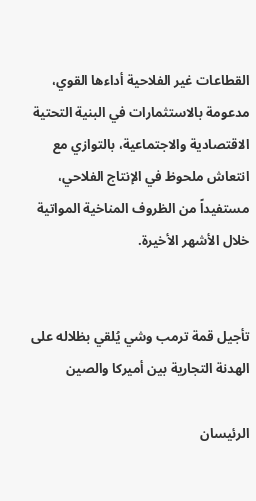القطاعات غير الفلاحية أداءها القوي، مدعومة بالاستثمارات في البنية التحتية الاقتصادية والاجتماعية، بالتوازي مع انتعاش ملحوظ في الإنتاج الفلاحي، مستفيداً من الظروف المناخية المواتية خلال الأشهر الأخيرة.


تأجيل قمة ترمب وشي يُلقي بظلاله على الهدنة التجارية بين أميركا والصين

الرئيسان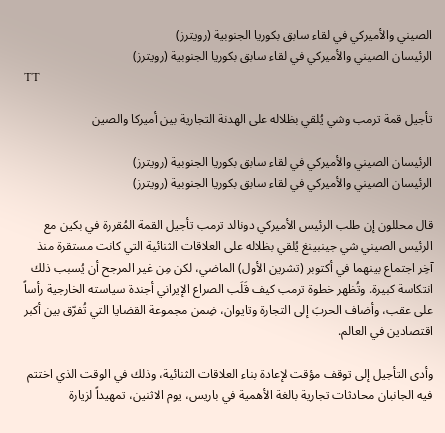الصيني والأميركي في لقاء سابق بكوريا الجنوبية (رويترز)
الرئيسان الصيني والأميركي في لقاء سابق بكوريا الجنوبية (رويترز)
TT

تأجيل قمة ترمب وشي يُلقي بظلاله على الهدنة التجارية بين أميركا والصين

الرئيسان الصيني والأميركي في لقاء سابق بكوريا الجنوبية (رويترز)
الرئيسان الصيني والأميركي في لقاء سابق بكوريا الجنوبية (رويترز)

قال محللون إن طلب الرئيس الأميركي دونالد ترمب تأجيل القمة المُقررة في بكين مع الرئيس الصيني شي جينبينغ يُلقي بظلاله على العلاقات الثنائية التي كانت مستقرة منذ آخِر اجتماع بينهما في أكتوبر (تشرين الأول) الماضي، لكن مِن غير المرجح أن يُسبب ذلك انتكاسة كبيرة. وتُظهر خطوة ترمب كيف قَلَب الصراع الإيراني أجندة سياسته الخارجية رأساً على عقب، وأضاف الحربَ إلى التجارة وتايوان، ضِمن مجموعة القضايا التي تُفرّق بين أكبر اقتصادين في العالم.

وأدى التأجيل إلى توقف مؤقت لإعادة بناء العلاقات الثنائية، وذلك في الوقت الذي اختتم فيه الجانبان محادثات تجارية بالغة الأهمية في باريس، يوم الاثنين، تمهيداً لزيارة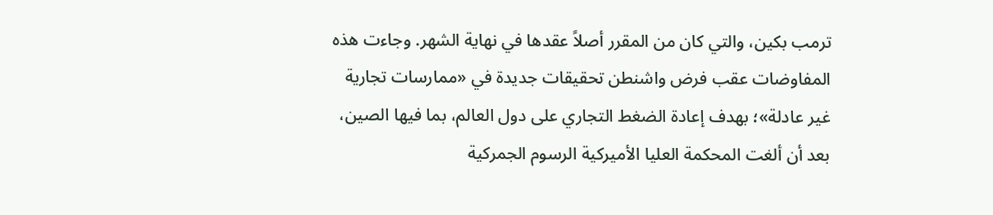ترمب بكين، والتي كان من المقرر أصلاً عقدها في نهاية الشهر. وجاءت هذه المفاوضات عقب فرض واشنطن تحقيقات جديدة في «ممارسات تجارية غير عادلة»؛ بهدف إعادة الضغط التجاري على دول العالم، بما فيها الصين، بعد أن ألغت المحكمة العليا الأميركية الرسوم الجمركية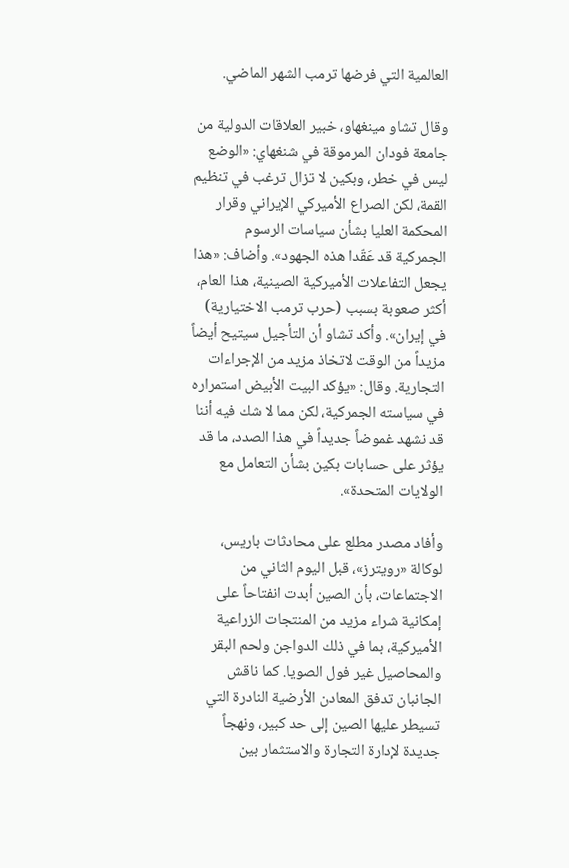العالمية التي فرضها ترمب الشهر الماضي.

وقال تشاو مينغهاو، خبير العلاقات الدولية من جامعة فودان المرموقة في شنغهاي: «الوضع ليس في خطر، وبكين لا تزال ترغب في تنظيم القمة، لكن الصراع الأميركي الإيراني وقرار المحكمة العليا بشأن سياسات الرسوم الجمركية قد عَقّدا هذه الجهود». وأضاف: «هذا يجعل التفاعلات الأميركية الصينية، هذا العام، أكثر صعوبة بسبب (حرب ترمب الاختيارية) في إيران». وأكد تشاو أن التأجيل سيتيح أيضاً مزيداً من الوقت لاتخاذ مزيد من الإجراءات التجارية. وقال: «يؤكد البيت الأبيض استمراره في سياسته الجمركية، لكن مما لا شك فيه أننا قد نشهد غموضاً جديداً في هذا الصدد، ما قد يؤثر على حسابات بكين بشأن التعامل مع الولايات المتحدة».

وأفاد مصدر مطلع على محادثات باريس، لوكالة «رويترز»، قبل اليوم الثاني من الاجتماعات، بأن الصين أبدت انفتاحاً على إمكانية شراء مزيد من المنتجات الزراعية الأميركية، بما في ذلك الدواجن ولحم البقر والمحاصيل غير فول الصويا. كما ناقش الجانبان تدفق المعادن الأرضية النادرة التي تسيطر عليها الصين إلى حد كبير، ونهجاً جديدة لإدارة التجارة والاستثمار بين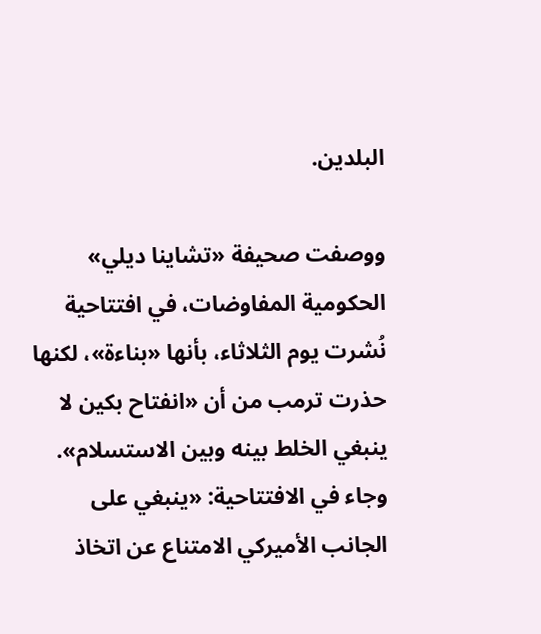البلدين.

ووصفت صحيفة «تشاينا ديلي» الحكومية المفاوضات، في افتتاحية نُشرت يوم الثلاثاء، بأنها «بناءة»، لكنها حذرت ترمب من أن «انفتاح بكين لا ينبغي الخلط بينه وبين الاستسلام». وجاء في الافتتاحية: «ينبغي على الجانب الأميركي الامتناع عن اتخاذ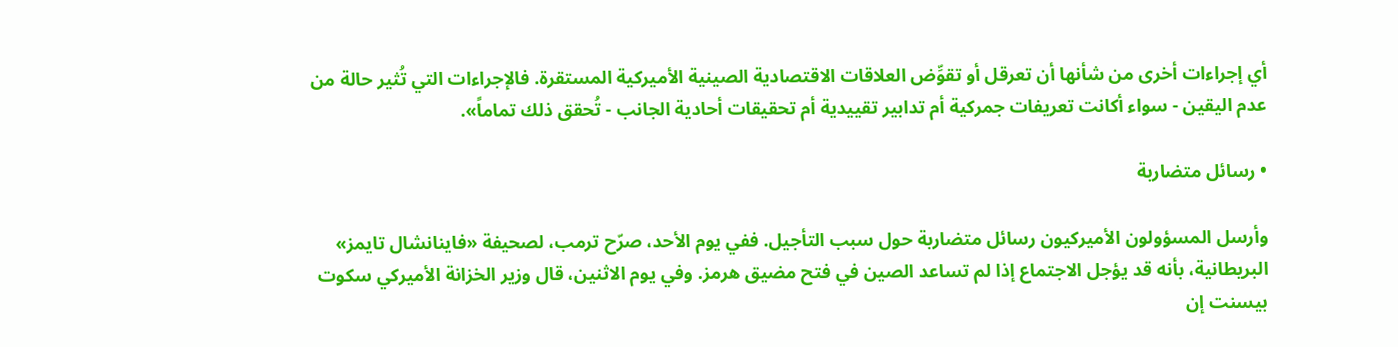أي إجراءات أخرى من شأنها أن تعرقل أو تقوِّض العلاقات الاقتصادية الصينية الأميركية المستقرة. فالإجراءات التي تُثير حالة من عدم اليقين - سواء أكانت تعريفات جمركية أم تدابير تقييدية أم تحقيقات أحادية الجانب - تُحقق ذلك تماماً».

• رسائل متضاربة

وأرسل المسؤولون الأميركيون رسائل متضاربة حول سبب التأجيل. ففي يوم الأحد، صرّح ترمب، لصحيفة «فاينانشال تايمز» البريطانية، بأنه قد يؤجل الاجتماع إذا لم تساعد الصين في فتح مضيق هرمز. وفي يوم الاثنين، قال وزير الخزانة الأميركي سكوت بيسنت إن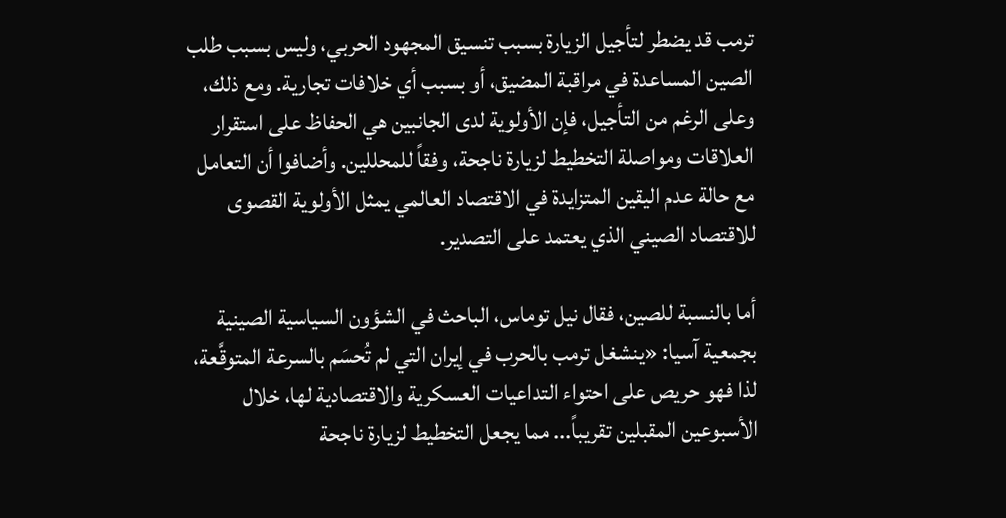ترمب قد يضطر لتأجيل الزيارة بسبب تنسيق المجهود الحربي، وليس بسبب طلب الصين المساعدة في مراقبة المضيق، أو بسبب أي خلافات تجارية. ومع ذلك، وعلى الرغم من التأجيل، فإن الأولوية لدى الجانبين هي الحفاظ على استقرار العلاقات ومواصلة التخطيط لزيارة ناجحة، وفقاً للمحللين. وأضافوا أن التعامل مع حالة عدم اليقين المتزايدة في الاقتصاد العالمي يمثل الأولوية القصوى للاقتصاد الصيني الذي يعتمد على التصدير.

أما بالنسبة للصين، فقال نيل توماس، الباحث في الشؤون السياسية الصينية بجمعية آسيا: «ينشغل ترمب بالحرب في إيران التي لم تُحسَم بالسرعة المتوقَّعة، لذا فهو حريص على احتواء التداعيات العسكرية والاقتصادية لها، خلال الأسبوعين المقبلين تقريباً... مما يجعل التخطيط لزيارة ناجحة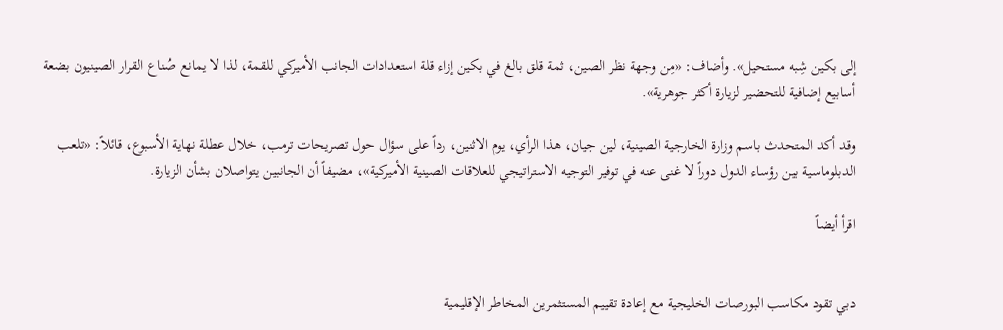إلى بكين شِبه مستحيل». وأضاف: «مِن وجهة نظر الصين، ثمة قلق بالغ في بكين إزاء قلة استعدادات الجانب الأميركي للقمة، لذا لا يمانع صُناع القرار الصينيون بضعة أسابيع إضافية للتحضير لزيارة أكثر جوهرية».

وقد أكد المتحدث باسم وزارة الخارجية الصينية، لين جيان، هذا الرأي، يوم الاثنين، رداً على سؤال حول تصريحات ترمب، خلال عطلة نهاية الأسبوع، قائلاً: «تلعب الدبلوماسية بين رؤساء الدول دوراً لا غنى عنه في توفير التوجيه الاستراتيجي للعلاقات الصينية الأميركية»، مضيفاً أن الجانبين يتواصلان بشأن الزيارة.

اقرأ أيضاً


دبي تقود مكاسب البورصات الخليجية مع إعادة تقييم المستثمرين المخاطر الإقليمية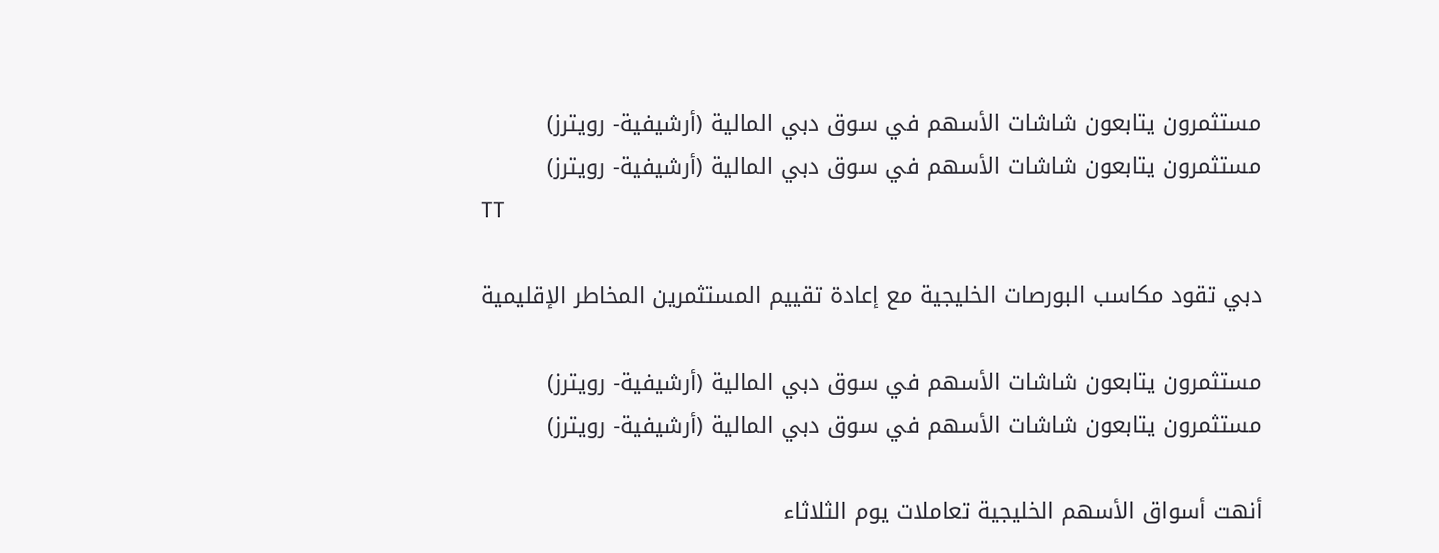مستثمرون يتابعون شاشات الأسهم في سوق دبي المالية (أرشيفية- رويترز)
مستثمرون يتابعون شاشات الأسهم في سوق دبي المالية (أرشيفية- رويترز)
TT

دبي تقود مكاسب البورصات الخليجية مع إعادة تقييم المستثمرين المخاطر الإقليمية

مستثمرون يتابعون شاشات الأسهم في سوق دبي المالية (أرشيفية- رويترز)
مستثمرون يتابعون شاشات الأسهم في سوق دبي المالية (أرشيفية- رويترز)

أنهت أسواق الأسهم الخليجية تعاملات يوم الثلاثاء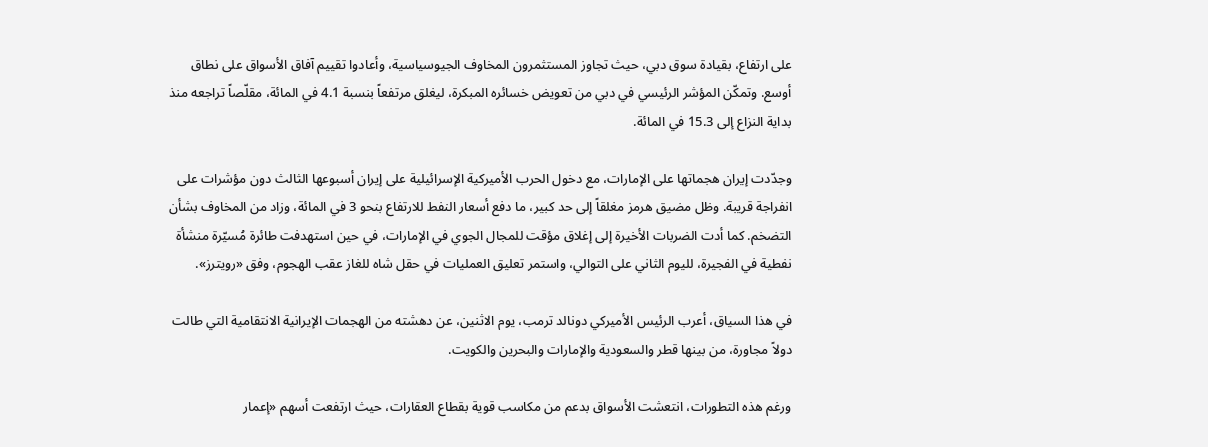على ارتفاع، بقيادة سوق دبي، حيث تجاوز المستثمرون المخاوف الجيوسياسية، وأعادوا تقييم آفاق الأسواق على نطاق أوسع. وتمكّن المؤشر الرئيسي في دبي من تعويض خسائره المبكرة، ليغلق مرتفعاً بنسبة 4.1 في المائة، مقلّصاً تراجعه منذ بداية النزاع إلى 15.3 في المائة.

وجدّدت إيران هجماتها على الإمارات، مع دخول الحرب الأميركية الإسرائيلية على إيران أسبوعها الثالث دون مؤشرات على انفراجة قريبة. وظل مضيق هرمز مغلقاً إلى حد كبير، ما دفع أسعار النفط للارتفاع بنحو 3 في المائة، وزاد من المخاوف بشأن التضخم. كما أدت الضربات الأخيرة إلى إغلاق مؤقت للمجال الجوي في الإمارات، في حين استهدفت طائرة مُسيّرة منشأة نفطية في الفجيرة، لليوم الثاني على التوالي، واستمر تعليق العمليات في حقل شاه للغاز عقب الهجوم، وفق «رويترز».

في هذا السياق، أعرب الرئيس الأميركي دونالد ترمب، يوم الاثنين، عن دهشته من الهجمات الإيرانية الانتقامية التي طالت دولاً مجاورة، من بينها قطر والسعودية والإمارات والبحرين والكويت.

ورغم هذه التطورات، انتعشت الأسواق بدعم من مكاسب قوية بقطاع العقارات، حيث ارتفعت أسهم «إعمار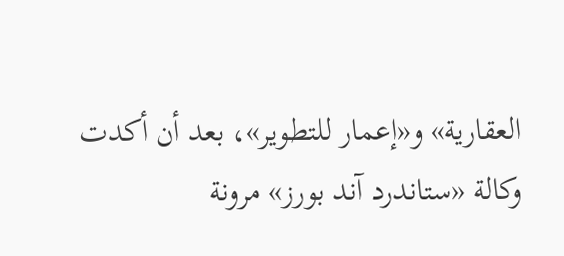العقارية» و«إعمار للتطوير»، بعد أن أكدت وكالة «ستاندرد آند بورز» مرونة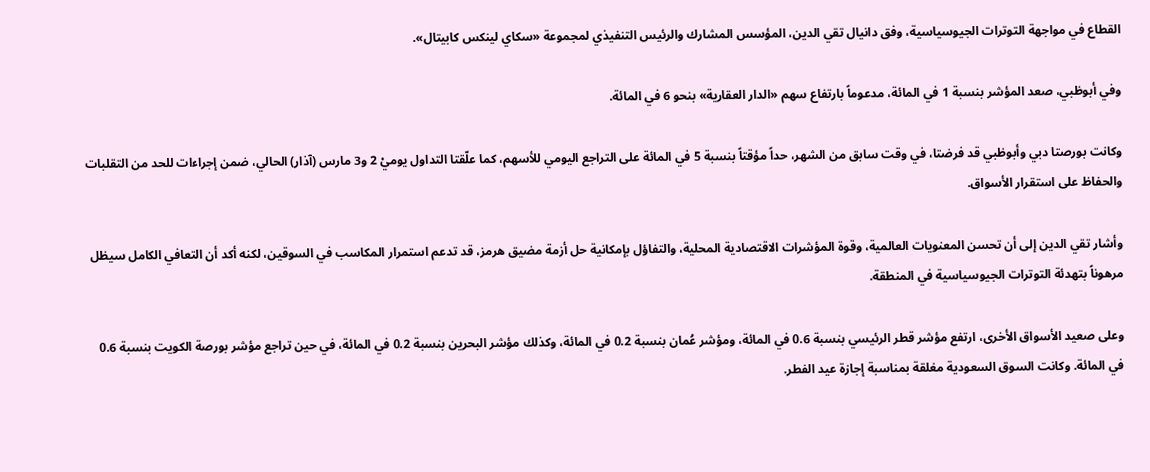القطاع في مواجهة التوترات الجيوسياسية، وفق دانيال تقي الدين، المؤسس المشارك والرئيس التنفيذي لمجموعة «سكاي لينكس كابيتال».

وفي أبوظبي، صعد المؤشر بنسبة 1 في المائة، مدعوماً بارتفاع سهم «الدار العقارية» بنحو 6 في المائة.

وكانت بورصتا دبي وأبوظبي قد فرضتا، في وقت سابق من الشهر، حداً مؤقتاً بنسبة 5 في المائة على التراجع اليومي للأسهم، كما علّقتا التداول يوميْ 2 و3 مارس (آذار) الحالي، ضمن إجراءات للحد من التقلبات والحفاظ على استقرار الأسواق.

وأشار تقي الدين إلى أن تحسن المعنويات العالمية، وقوة المؤشرات الاقتصادية المحلية، والتفاؤل بإمكانية حل أزمة مضيق هرمز، قد تدعم استمرار المكاسب في السوقين، لكنه أكد أن التعافي الكامل سيظل مرهوناً بتهدئة التوترات الجيوسياسية في المنطقة.

وعلى صعيد الأسواق الأخرى، ارتفع مؤشر قطر الرئيسي بنسبة 0.6 في المائة، ومؤشر عُمان بنسبة 0.2 في المائة، وكذلك مؤشر البحرين بنسبة 0.2 في المائة، في حين تراجع مؤشر بورصة الكويت بنسبة 0.6 في المائة. وكانت السوق السعودية مغلقة بمناسبة إجازة عيد الفطر.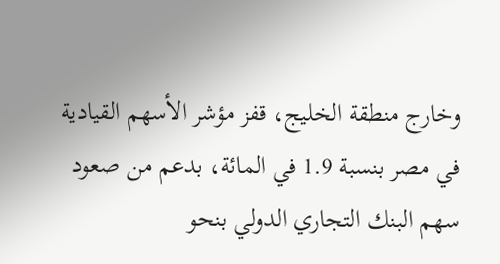وخارج منطقة الخليج، قفز مؤشر الأسهم القيادية في مصر بنسبة 1.9 في المائة، بدعم من صعود سهم البنك التجاري الدولي بنحو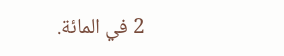2 في المائة.